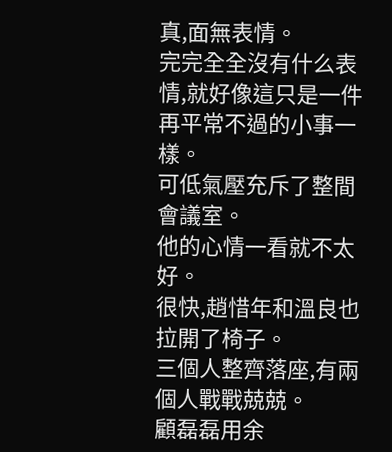真,面無表情。
完完全全沒有什么表情,就好像這只是一件再平常不過的小事一樣。
可低氣壓充斥了整間會議室。
他的心情一看就不太好。
很快,趙惜年和溫良也拉開了椅子。
三個人整齊落座,有兩個人戰戰兢兢。
顧磊磊用余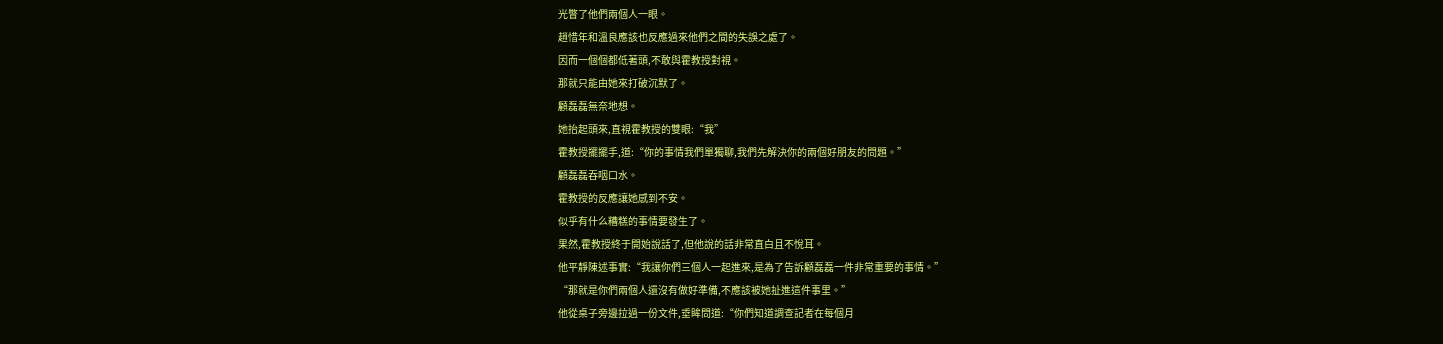光瞥了他們兩個人一眼。
趙惜年和溫良應該也反應過來他們之間的失誤之處了。
因而一個個都低著頭,不敢與霍教授對視。
那就只能由她來打破沉默了。
顧磊磊無奈地想。
她抬起頭來,直視霍教授的雙眼:“我”
霍教授擺擺手,道:“你的事情我們單獨聊,我們先解決你的兩個好朋友的問題。”
顧磊磊吞咽口水。
霍教授的反應讓她感到不安。
似乎有什么糟糕的事情要發生了。
果然,霍教授終于開始說話了,但他說的話非常直白且不悅耳。
他平靜陳述事實:“我讓你們三個人一起進來,是為了告訴顧磊磊一件非常重要的事情。”
“那就是你們兩個人還沒有做好準備,不應該被她扯進這件事里。”
他從桌子旁邊拉過一份文件,垂眸問道:“你們知道調查記者在每個月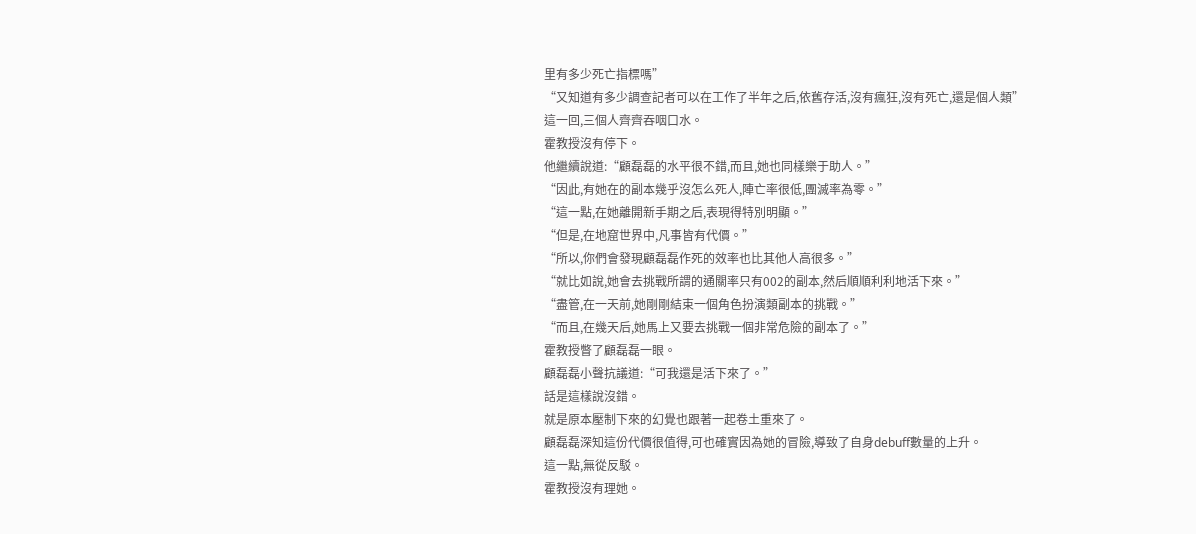里有多少死亡指標嗎”
“又知道有多少調查記者可以在工作了半年之后,依舊存活,沒有瘋狂,沒有死亡,還是個人類”
這一回,三個人齊齊吞咽口水。
霍教授沒有停下。
他繼續說道:“顧磊磊的水平很不錯,而且,她也同樣樂于助人。”
“因此,有她在的副本幾乎沒怎么死人,陣亡率很低,團滅率為零。”
“這一點,在她離開新手期之后,表現得特別明顯。”
“但是,在地窟世界中,凡事皆有代價。”
“所以,你們會發現顧磊磊作死的效率也比其他人高很多。”
“就比如說,她會去挑戰所謂的通關率只有002的副本,然后順順利利地活下來。”
“盡管,在一天前,她剛剛結束一個角色扮演類副本的挑戰。”
“而且,在幾天后,她馬上又要去挑戰一個非常危險的副本了。”
霍教授瞥了顧磊磊一眼。
顧磊磊小聲抗議道:“可我還是活下來了。”
話是這樣說沒錯。
就是原本壓制下來的幻覺也跟著一起卷土重來了。
顧磊磊深知這份代價很值得,可也確實因為她的冒險,導致了自身debuff數量的上升。
這一點,無從反駁。
霍教授沒有理她。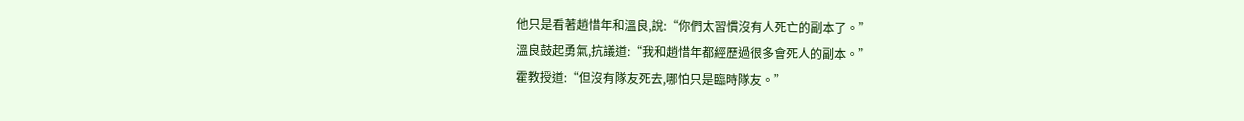他只是看著趙惜年和溫良,說:“你們太習慣沒有人死亡的副本了。”
溫良鼓起勇氣,抗議道:“我和趙惜年都經歷過很多會死人的副本。”
霍教授道:“但沒有隊友死去,哪怕只是臨時隊友。”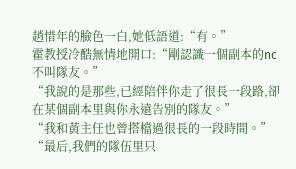趙惜年的臉色一白,她低語道:“有。”
霍教授冷酷無情地開口:“剛認識一個副本的nc不叫隊友。”
“我說的是那些,已經陪伴你走了很長一段路,卻在某個副本里與你永遠告別的隊友。”
“我和黃主任也曾搭檔過很長的一段時間。”
“最后,我們的隊伍里只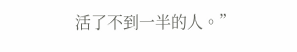活了不到一半的人。”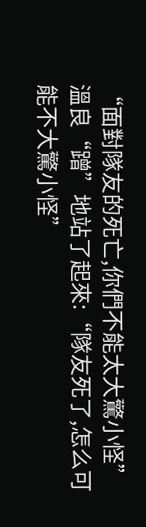“面對隊友的死亡,你們不能太大驚小怪”
溫良“蹭”地站了起來:“隊友死了,怎么可能不大驚小怪”